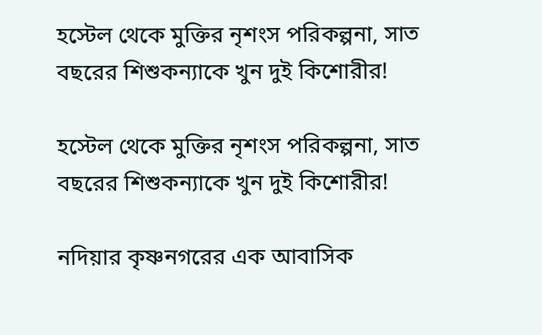হস্টেল থেকে মুক্তির নৃশংস পরিকল্পনা, সাত বছরের শিশুকন্যাকে খুন দুই কিশোরীর!

হস্টেল থেকে মুক্তির নৃশংস পরিকল্পনা, সাত বছরের শিশুকন্যাকে খুন দুই কিশোরীর!

নদিয়ার কৃষ্ণনগরের এক আবাসিক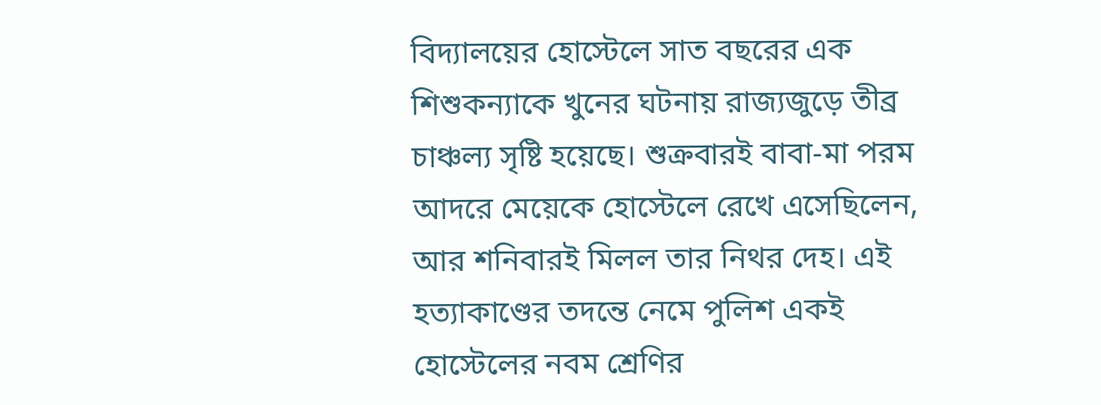বিদ্যালয়ের হোস্টেলে সাত বছরের এক শিশুকন্যাকে খুনের ঘটনায় রাজ্যজুড়ে তীব্র চাঞ্চল্য সৃষ্টি হয়েছে। শুক্রবারই বাবা-মা পরম আদরে মেয়েকে হোস্টেলে রেখে এসেছিলেন, আর শনিবারই মিলল তার নিথর দেহ। এই হত্যাকাণ্ডের তদন্তে নেমে পুলিশ একই হোস্টেলের নবম শ্রেণির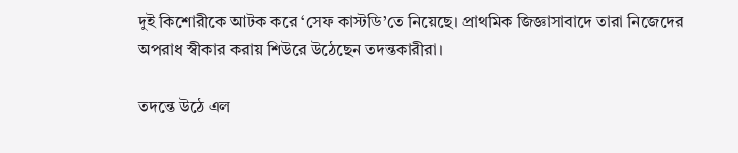দুই কিশোরীকে আটক করে ‘সেফ কাস্টডি’তে নিয়েছে। প্রাথমিক জিজ্ঞাসাবাদে তারা নিজেদের অপরাধ স্বীকার করায় শিউরে উঠেছেন তদন্তকারীরা।

তদন্তে উঠে এল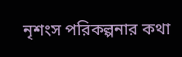নৃশংস পরিকল্পনার কথা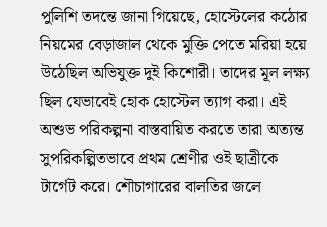পুলিশি তদন্তে জানা গিয়েছে, হোস্টেলের কঠোর নিয়মের বেড়াজাল থেকে মুক্তি পেতে মরিয়া হয়ে উঠেছিল অভিযুক্ত দুই কিশোরী। তাদের মূল লক্ষ্য ছিল যেভাবেই হোক হোস্টেল ত্যাগ করা। এই অশুভ পরিকল্পনা বাস্তবায়িত করতে তারা অত্যন্ত সুপরিকল্পিতভাবে প্রথম শ্রেণীর ওই ছাত্রীকে টার্গেট করে। শৌচাগারের বালতির জলে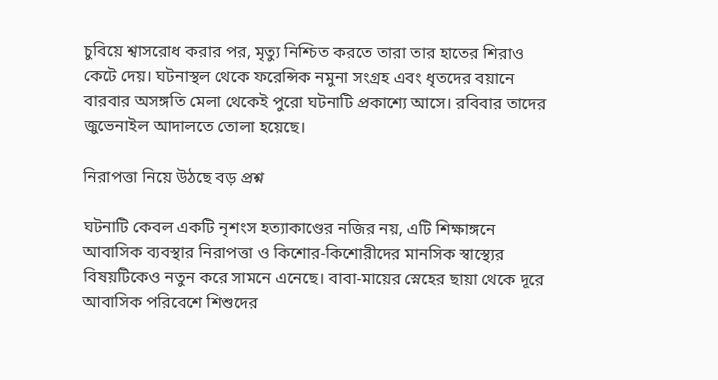চুবিয়ে শ্বাসরোধ করার পর, মৃত্যু নিশ্চিত করতে তারা তার হাতের শিরাও কেটে দেয়। ঘটনাস্থল থেকে ফরেন্সিক নমুনা সংগ্রহ এবং ধৃতদের বয়ানে বারবার অসঙ্গতি মেলা থেকেই পুরো ঘটনাটি প্রকাশ্যে আসে। রবিবার তাদের জুভেনাইল আদালতে তোলা হয়েছে।

নিরাপত্তা নিয়ে উঠছে বড় প্রশ্ন

ঘটনাটি কেবল একটি নৃশংস হত্যাকাণ্ডের নজির নয়, এটি শিক্ষাঙ্গনে আবাসিক ব্যবস্থার নিরাপত্তা ও কিশোর-কিশোরীদের মানসিক স্বাস্থ্যের বিষয়টিকেও নতুন করে সামনে এনেছে। বাবা-মায়ের স্নেহের ছায়া থেকে দূরে আবাসিক পরিবেশে শিশুদের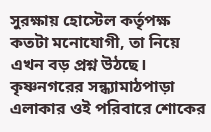সুরক্ষায় হোস্টেল কর্তৃপক্ষ কতটা মনোযোগী, তা নিয়ে এখন বড় প্রশ্ন উঠছে। কৃষ্ণনগরের সন্ধ্যামাঠপাড়া এলাকার ওই পরিবারে শোকের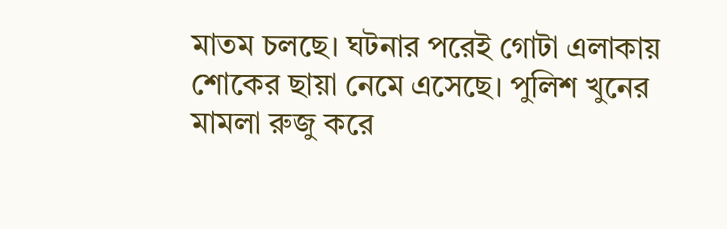মাতম চলছে। ঘটনার পরেই গোটা এলাকায় শোকের ছায়া নেমে এসেছে। পুলিশ খুনের মামলা রুজু করে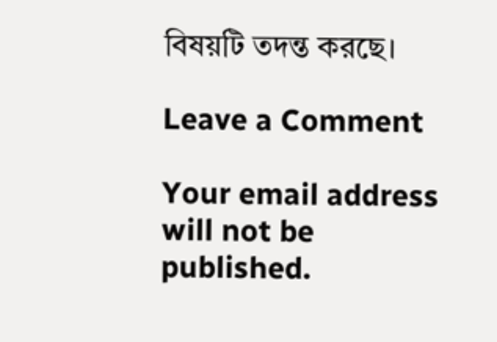বিষয়টি তদন্ত করছে।

Leave a Comment

Your email address will not be published.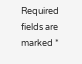Required fields are marked *